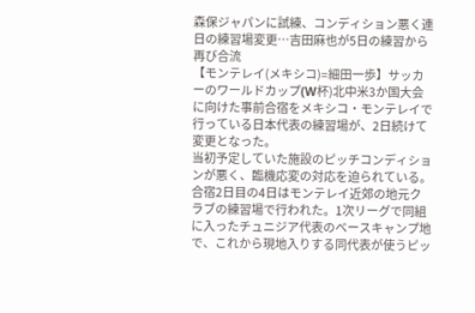森保ジャパンに試練、コンディション悪く連日の練習場変更…吉田麻也が5日の練習から再び合流
【モンテレイ(メキシコ)=細田一歩】サッカーのワールドカップ(W杯)北中米3か国大会に向けた事前合宿をメキシコ・モンテレイで行っている日本代表の練習場が、2日続けて変更となった。
当初予定していた施設のピッチコンディションが悪く、臨機応変の対応を迫られている。
合宿2日目の4日はモンテレイ近郊の地元クラブの練習場で行われた。1次リーグで同組に入ったチュニジア代表のベースキャンプ地で、これから現地入りする同代表が使うピッ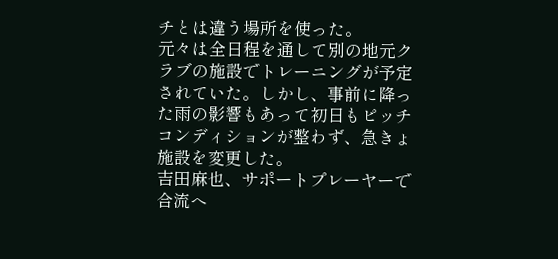チとは違う場所を使った。
元々は全日程を通して別の地元クラブの施設でトレーニングが予定されていた。しかし、事前に降った雨の影響もあって初日もピッチコンディションが整わず、急きょ施設を変更した。
吉田麻也、サポートプレーヤーで合流へ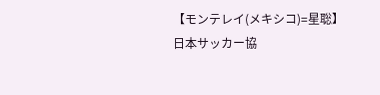【モンテレイ(メキシコ)=星聡】日本サッカー協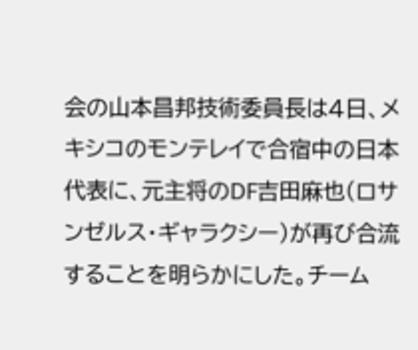会の山本昌邦技術委員長は4日、メキシコのモンテレイで合宿中の日本代表に、元主将のDF吉田麻也(ロサンゼルス・ギャラクシー)が再び合流することを明らかにした。チーム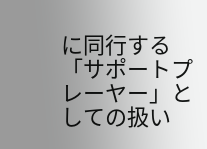に同行する「サポートプレーヤー」としての扱い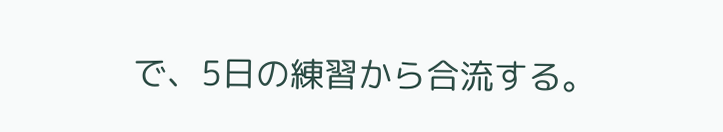で、5日の練習から合流する。